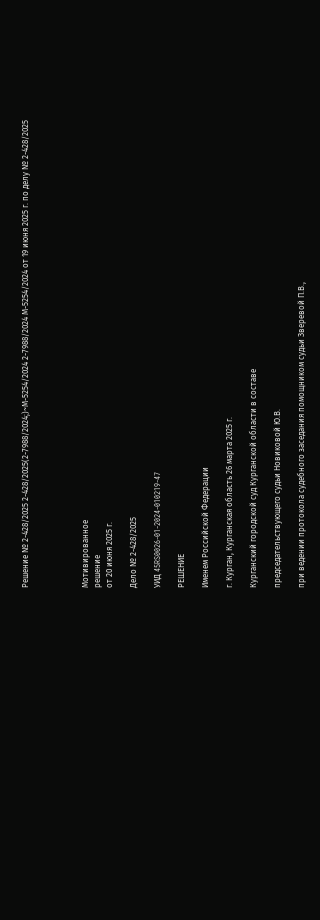Решение № 2-428/2025 2-428/2025(2-7988/2024;)~М-5254/2024 2-7988/2024 М-5254/2024 от 19 июня 2025 г. по делу № 2-428/2025




Мотивированное
решение
от 20 июня 2025 г.

Дело № 2-428/2025

УИД 45RS0026-01-2024-010219-47

РЕШЕНИЕ

Именем Российской Федерации

г. Курган, Курганская область 26 марта 2025 г.

Курганский городской суд Курганской области в составе

председательствующего судьи Новиковой Ю.В.

при ведении протокола судебного заседания помощником судьи Зверевой П.В.,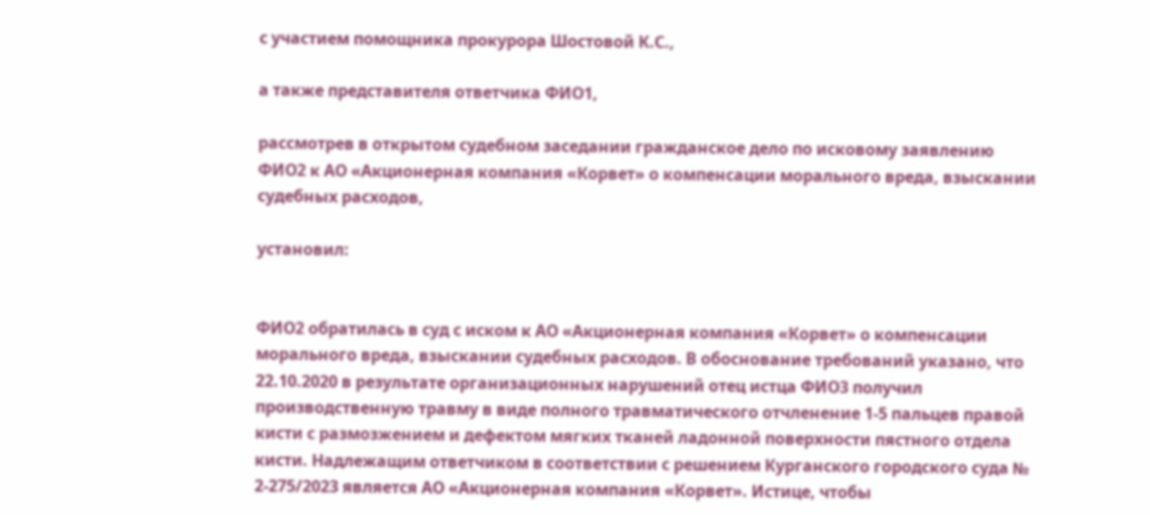с участием помощника прокурора Шостовой К.С.,

а также представителя ответчика ФИО1,

рассмотрев в открытом судебном заседании гражданское дело по исковому заявлению ФИО2 к АО «Акционерная компания «Корвет» о компенсации морального вреда, взыскании судебных расходов,

установил:


ФИО2 обратилась в суд с иском к АО «Акционерная компания «Корвет» о компенсации морального вреда, взыскании судебных расходов. В обоснование требований указано, что 22.10.2020 в результате организационных нарушений отец истца ФИО3 получил производственную травму в виде полного травматического отчленение 1-5 пальцев правой кисти с размозжением и дефектом мягких тканей ладонной поверхности пястного отдела кисти. Надлежащим ответчиком в соответствии с решением Курганского городского суда № 2-275/2023 является АО «Акционерная компания «Корвет». Истице, чтобы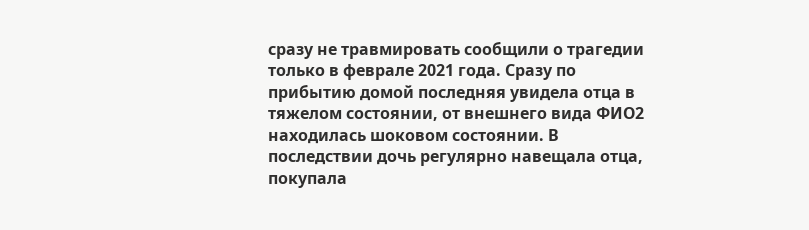сразу не травмировать сообщили о трагедии только в феврале 2021 года. Сразу по прибытию домой последняя увидела отца в тяжелом состоянии, от внешнего вида ФИО2 находилась шоковом состоянии. В последствии дочь регулярно навещала отца, покупала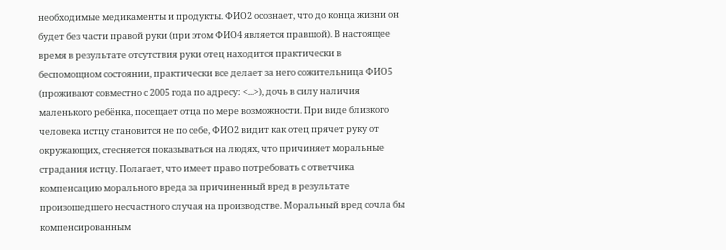необходимые медикаменты и продукты. ФИО2 осознает, что до конца жизни он будет без части правой руки (при этом ФИО4 является правшой). В настоящее время в результате отсутствия руки отец находится практически в беспомощном состоянии, практически все делает за него сожительница ФИО5 (проживают совместно с 2005 года по адресу: <...>), дочь в силу наличия маленького ребёнка, посещает отца по мере возможности. При виде близкого человека истцу становится не по себе, ФИО2 видит как отец прячет руку от окружающих, стесняется показываться на людях, что причиняет моральные страдания истцу. Полагает, что имеет право потребовать с ответчика компенсацию морального вреда за причиненный вред в результате произошедшего несчастного случая на производстве. Моральный вред сочла бы компенсированным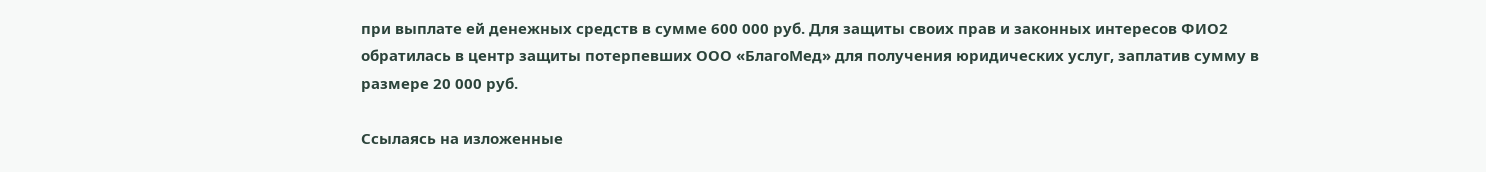при выплате ей денежных средств в сумме 600 000 руб. Для защиты своих прав и законных интересов ФИО2 обратилась в центр защиты потерпевших ООО «БлагоМед» для получения юридических услуг, заплатив сумму в размере 20 000 руб.

Ссылаясь на изложенные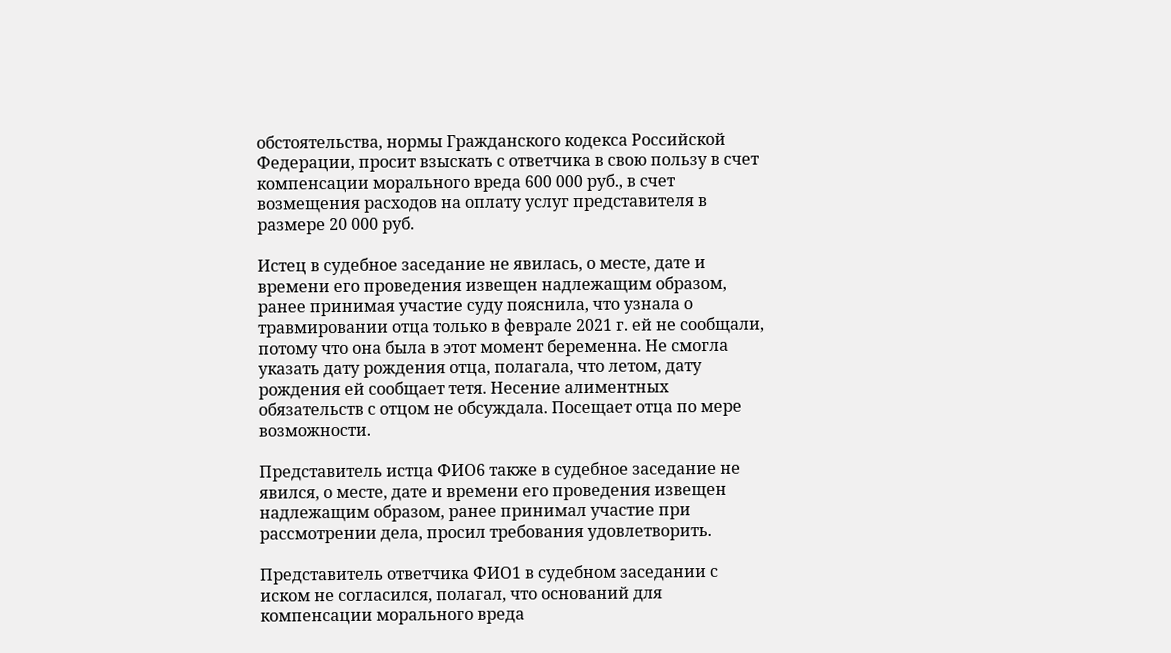обстоятельства, нормы Гражданского кодекса Российской Федерации, просит взыскать с ответчика в свою пользу в счет компенсации морального вреда 600 000 руб., в счет возмещения расходов на оплату услуг представителя в размере 20 000 руб.

Истец в судебное заседание не явилась, о месте, дате и времени его проведения извещен надлежащим образом, ранее принимая участие суду пояснила, что узнала о травмировании отца только в феврале 2021 г. ей не сообщали, потому что она была в этот момент беременна. Не смогла указать дату рождения отца, полагала, что летом, дату рождения ей сообщает тетя. Несение алиментных обязательств с отцом не обсуждала. Посещает отца по мере возможности.

Представитель истца ФИО6 также в судебное заседание не явился, о месте, дате и времени его проведения извещен надлежащим образом, ранее принимал участие при рассмотрении дела, просил требования удовлетворить.

Представитель ответчика ФИО1 в судебном заседании с иском не согласился, полагал, что оснований для компенсации морального вреда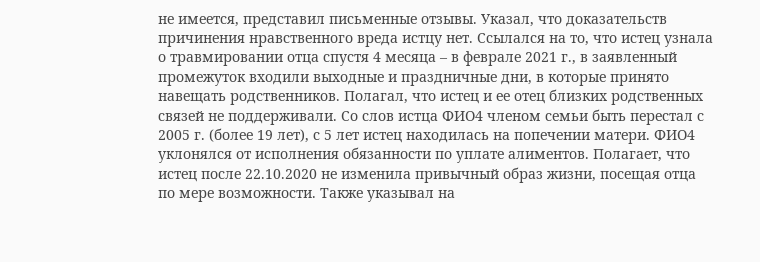не имеется, представил письменные отзывы. Указал, что доказательств причинения нравственного вреда истцу нет. Ссылался на то, что истец узнала о травмировании отца спустя 4 месяца – в феврале 2021 г., в заявленный промежуток входили выходные и праздничные дни, в которые принято навещать родственников. Полагал, что истец и ее отец близких родственных связей не поддерживали. Со слов истца ФИО4 членом семьи быть перестал с 2005 г. (более 19 лет), с 5 лет истец находилась на попечении матери. ФИО4 уклонялся от исполнения обязанности по уплате алиментов. Полагает, что истец после 22.10.2020 не изменила привычный образ жизни, посещая отца по мере возможности. Также указывал на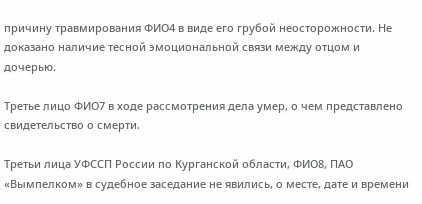причину травмирования ФИО4 в виде его грубой неосторожности. Не доказано наличие тесной эмоциональной связи между отцом и дочерью.

Третье лицо ФИО7 в ходе рассмотрения дела умер, о чем представлено свидетельство о смерти.

Третьи лица УФССП России по Курганской области, ФИО8, ПАО «Вымпелком» в судебное заседание не явились, о месте, дате и времени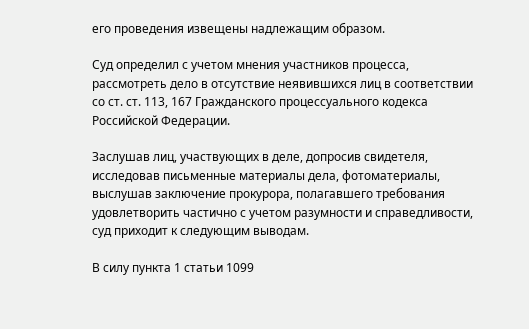его проведения извещены надлежащим образом.

Суд определил с учетом мнения участников процесса, рассмотреть дело в отсутствие неявившихся лиц в соответствии со ст. ст. 113, 167 Гражданского процессуального кодекса Российской Федерации.

Заслушав лиц, участвующих в деле, допросив свидетеля, исследовав письменные материалы дела, фотоматериалы, выслушав заключение прокурора, полагавшего требования удовлетворить частично с учетом разумности и справедливости, суд приходит к следующим выводам.

В силу пункта 1 статьи 1099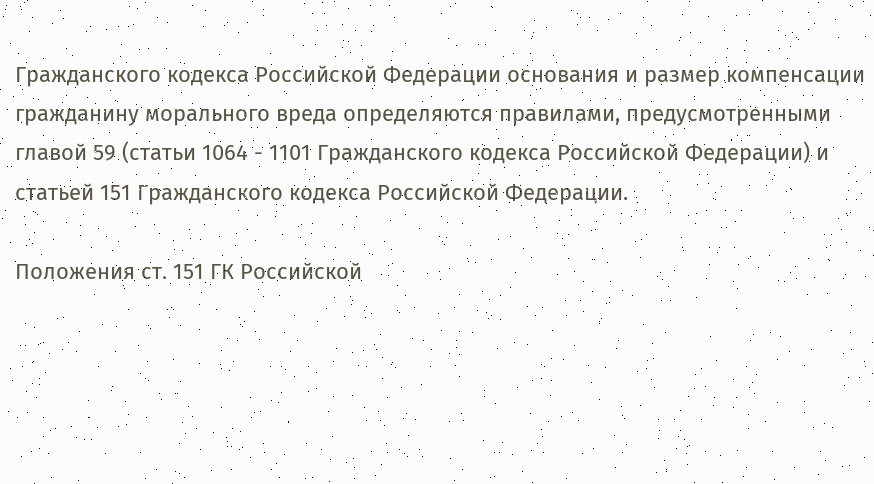Гражданского кодекса Российской Федерации основания и размер компенсации гражданину морального вреда определяются правилами, предусмотренными главой 59 (статьи 1064 - 1101 Гражданского кодекса Российской Федерации) и статьей 151 Гражданского кодекса Российской Федерации.

Положения ст. 151 ГК Российской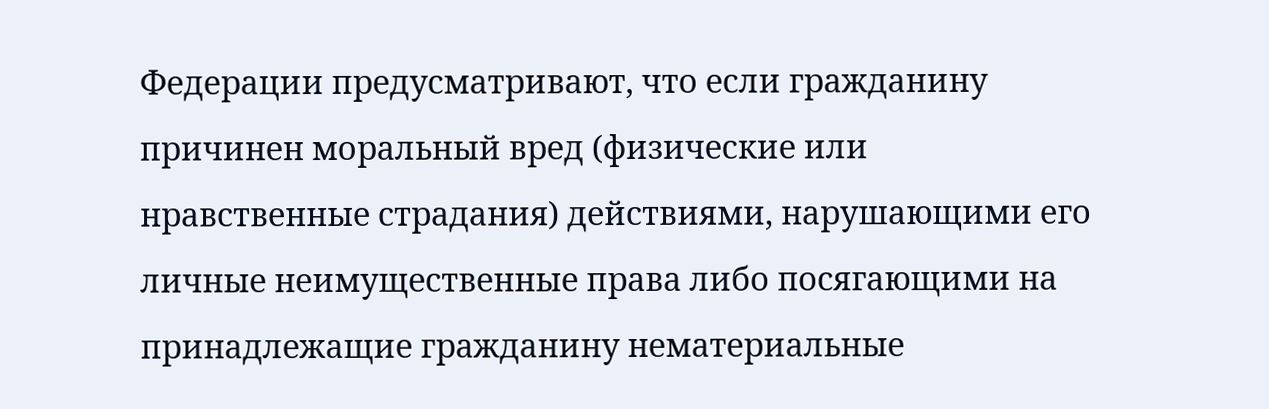Федерации предусматривают, что если гражданину причинен моральный вред (физические или нравственные страдания) действиями, нарушающими его личные неимущественные права либо посягающими на принадлежащие гражданину нематериальные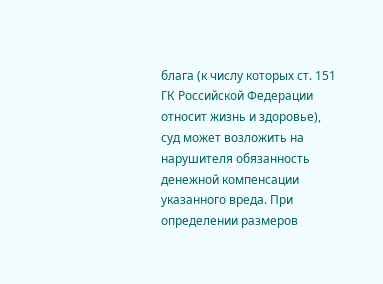блага (к числу которых ст. 151 ГК Российской Федерации относит жизнь и здоровье), суд может возложить на нарушителя обязанность денежной компенсации указанного вреда. При определении размеров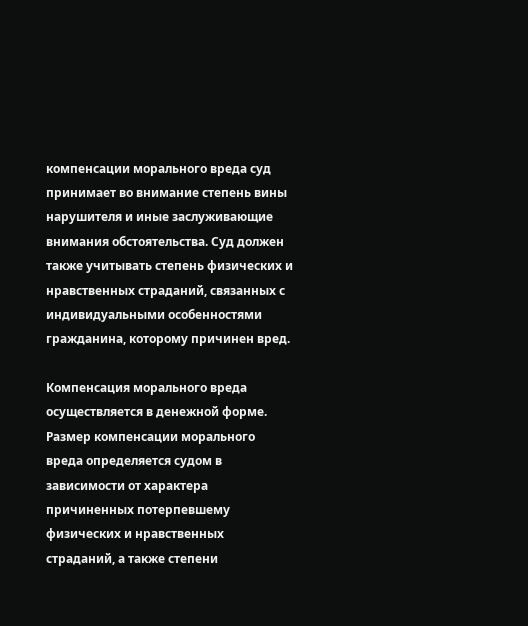компенсации морального вреда суд принимает во внимание степень вины нарушителя и иные заслуживающие внимания обстоятельства. Суд должен также учитывать степень физических и нравственных страданий, связанных с индивидуальными особенностями гражданина, которому причинен вред.

Компенсация морального вреда осуществляется в денежной форме. Размер компенсации морального вреда определяется судом в зависимости от характера причиненных потерпевшему физических и нравственных страданий, а также степени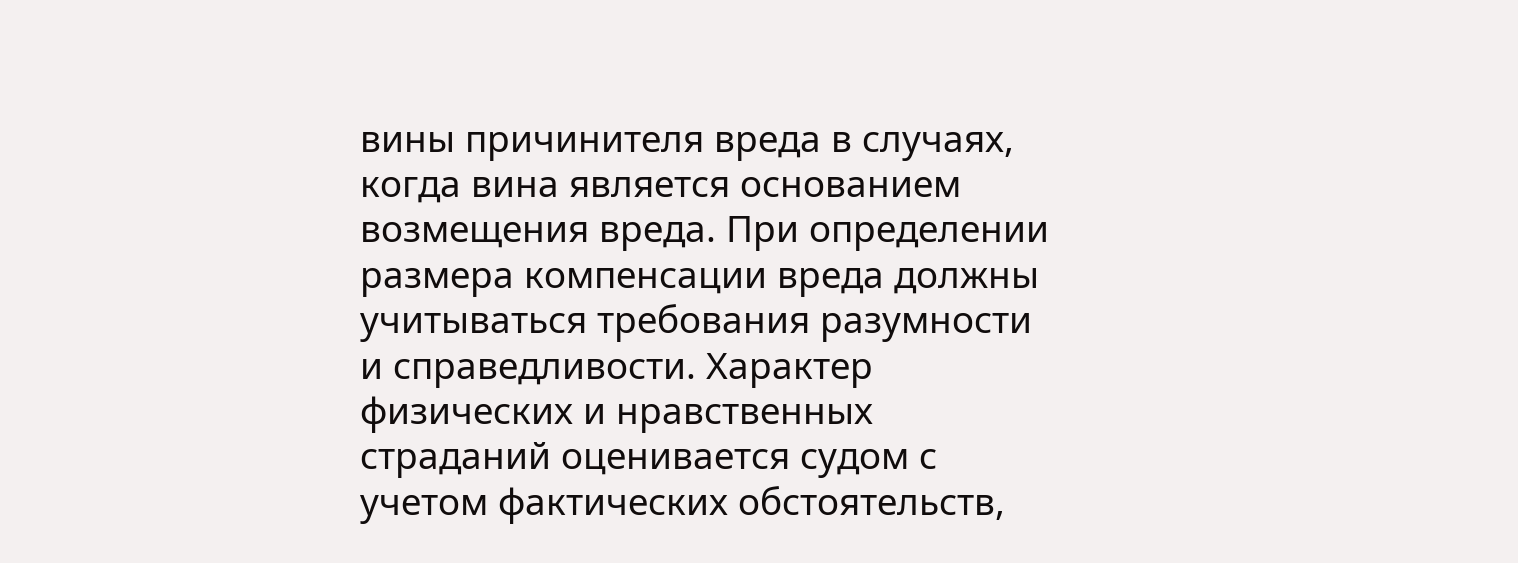вины причинителя вреда в случаях, когда вина является основанием возмещения вреда. При определении размера компенсации вреда должны учитываться требования разумности и справедливости. Характер физических и нравственных страданий оценивается судом с учетом фактических обстоятельств,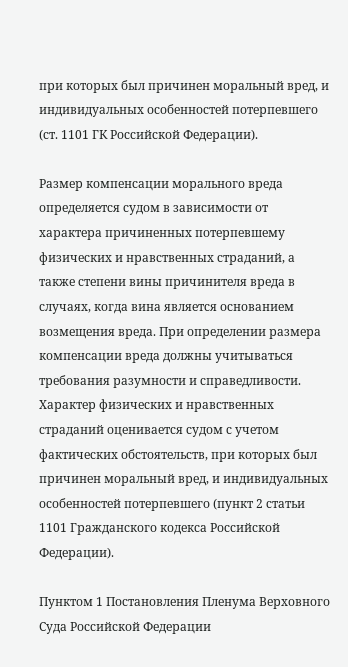при которых был причинен моральный вред, и индивидуальных особенностей потерпевшего (ст. 1101 ГК Российской Федерации).

Размер компенсации морального вреда определяется судом в зависимости от характера причиненных потерпевшему физических и нравственных страданий, а также степени вины причинителя вреда в случаях, когда вина является основанием возмещения вреда. При определении размера компенсации вреда должны учитываться требования разумности и справедливости. Характер физических и нравственных страданий оценивается судом с учетом фактических обстоятельств, при которых был причинен моральный вред, и индивидуальных особенностей потерпевшего (пункт 2 статьи 1101 Гражданского кодекса Российской Федерации).

Пунктом 1 Постановления Пленума Верховного Суда Российской Федерации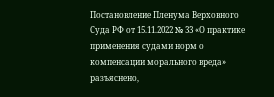Постановление Пленума Верховного Суда РФ от 15.11.2022 № 33 «О практике применения судами норм о компенсации морального вреда» разъяснено,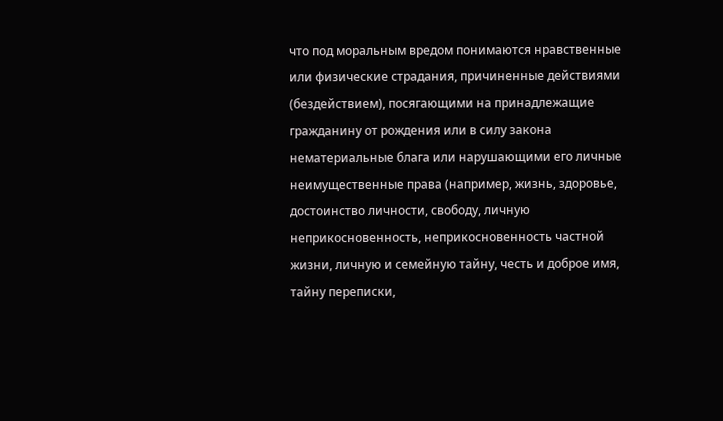что под моральным вредом понимаются нравственные или физические страдания, причиненные действиями (бездействием), посягающими на принадлежащие гражданину от рождения или в силу закона нематериальные блага или нарушающими его личные неимущественные права (например, жизнь, здоровье, достоинство личности, свободу, личную неприкосновенность, неприкосновенность частной жизни, личную и семейную тайну, честь и доброе имя, тайну переписки,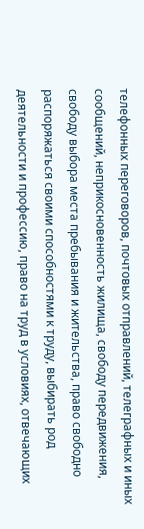телефонных переговоров, почтовых отправлений, телеграфных и иных сообщений, неприкосновенность жилища, свободу передвижения, свободу выбора места пребывания и жительства, право свободно распоряжаться своими способностями к труду, выбирать род деятельности и профессию, право на труд в условиях, отвечающих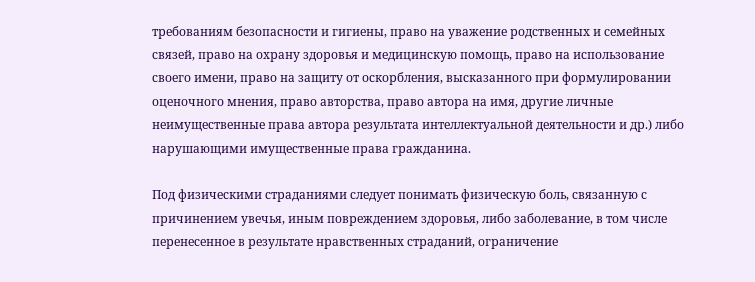требованиям безопасности и гигиены, право на уважение родственных и семейных связей, право на охрану здоровья и медицинскую помощь, право на использование своего имени, право на защиту от оскорбления, высказанного при формулировании оценочного мнения, право авторства, право автора на имя, другие личные неимущественные права автора результата интеллектуальной деятельности и др.) либо нарушающими имущественные права гражданина.

Под физическими страданиями следует понимать физическую боль, связанную с причинением увечья, иным повреждением здоровья, либо заболевание, в том числе перенесенное в результате нравственных страданий, ограничение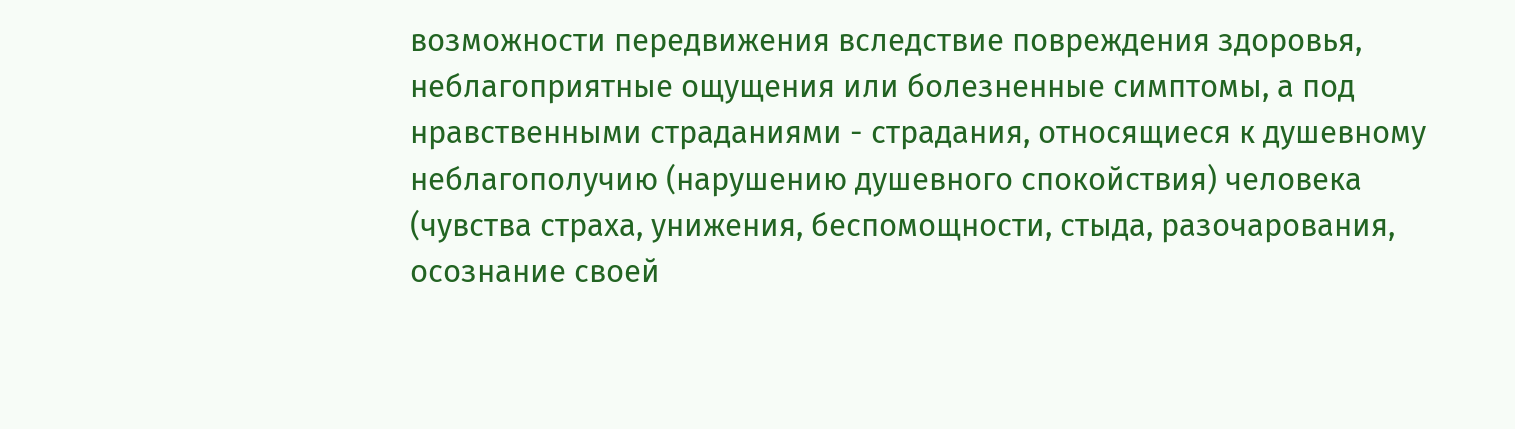возможности передвижения вследствие повреждения здоровья, неблагоприятные ощущения или болезненные симптомы, а под нравственными страданиями - страдания, относящиеся к душевному неблагополучию (нарушению душевного спокойствия) человека (чувства страха, унижения, беспомощности, стыда, разочарования, осознание своей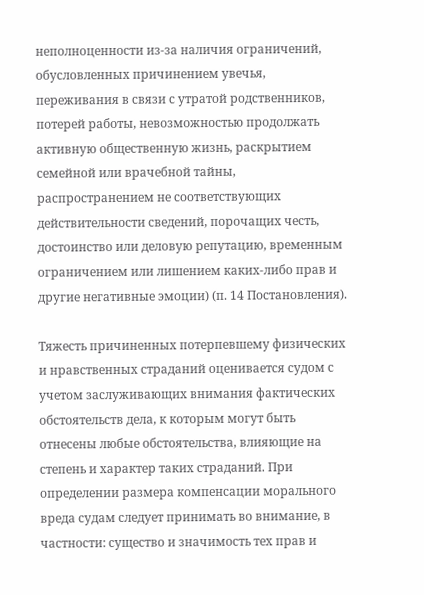неполноценности из-за наличия ограничений, обусловленных причинением увечья, переживания в связи с утратой родственников, потерей работы, невозможностью продолжать активную общественную жизнь, раскрытием семейной или врачебной тайны, распространением не соответствующих действительности сведений, порочащих честь, достоинство или деловую репутацию, временным ограничением или лишением каких-либо прав и другие негативные эмоции) (п. 14 Постановления).

Тяжесть причиненных потерпевшему физических и нравственных страданий оценивается судом с учетом заслуживающих внимания фактических обстоятельств дела, к которым могут быть отнесены любые обстоятельства, влияющие на степень и характер таких страданий. При определении размера компенсации морального вреда судам следует принимать во внимание, в частности: существо и значимость тех прав и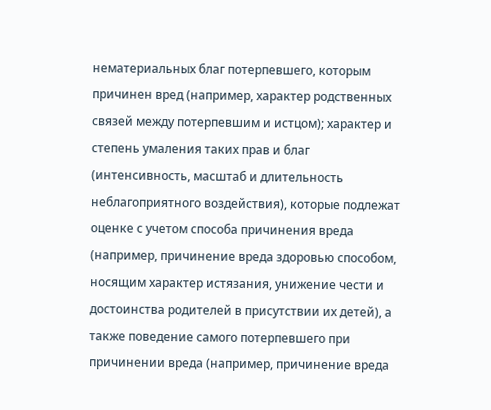нематериальных благ потерпевшего, которым причинен вред (например, характер родственных связей между потерпевшим и истцом); характер и степень умаления таких прав и благ (интенсивность, масштаб и длительность неблагоприятного воздействия), которые подлежат оценке с учетом способа причинения вреда (например, причинение вреда здоровью способом, носящим характер истязания, унижение чести и достоинства родителей в присутствии их детей), а также поведение самого потерпевшего при причинении вреда (например, причинение вреда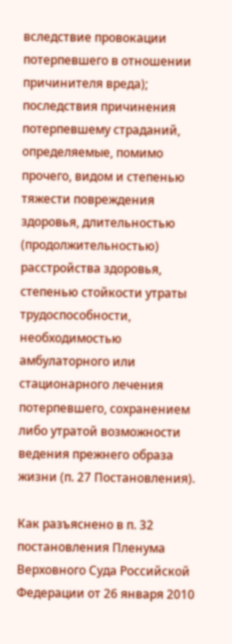вследствие провокации потерпевшего в отношении причинителя вреда); последствия причинения потерпевшему страданий, определяемые, помимо прочего, видом и степенью тяжести повреждения здоровья, длительностью (продолжительностью) расстройства здоровья, степенью стойкости утраты трудоспособности, необходимостью амбулаторного или стационарного лечения потерпевшего, сохранением либо утратой возможности ведения прежнего образа жизни (п. 27 Постановления).

Как разъяснено в п. 32 постановления Пленума Верховного Суда Российской Федерации от 26 января 2010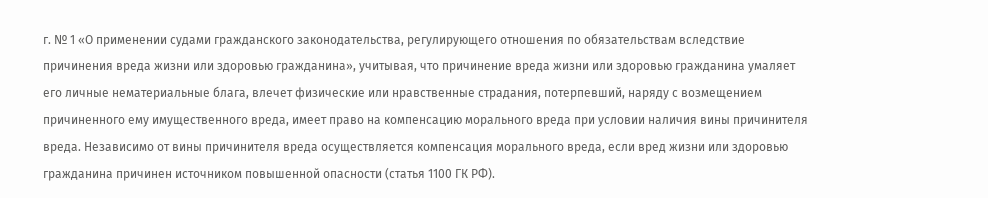г. № 1 «О применении судами гражданского законодательства, регулирующего отношения по обязательствам вследствие причинения вреда жизни или здоровью гражданина», учитывая, что причинение вреда жизни или здоровью гражданина умаляет его личные нематериальные блага, влечет физические или нравственные страдания, потерпевший, наряду с возмещением причиненного ему имущественного вреда, имеет право на компенсацию морального вреда при условии наличия вины причинителя вреда. Независимо от вины причинителя вреда осуществляется компенсация морального вреда, если вред жизни или здоровью гражданина причинен источником повышенной опасности (статья 1100 ГК РФ).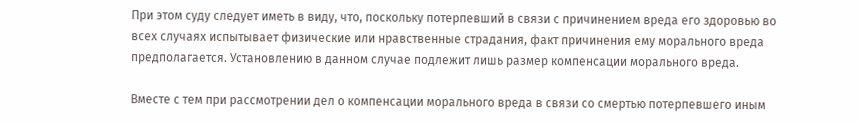При этом суду следует иметь в виду, что, поскольку потерпевший в связи с причинением вреда его здоровью во всех случаях испытывает физические или нравственные страдания, факт причинения ему морального вреда предполагается. Установлению в данном случае подлежит лишь размер компенсации морального вреда.

Вместе с тем при рассмотрении дел о компенсации морального вреда в связи со смертью потерпевшего иным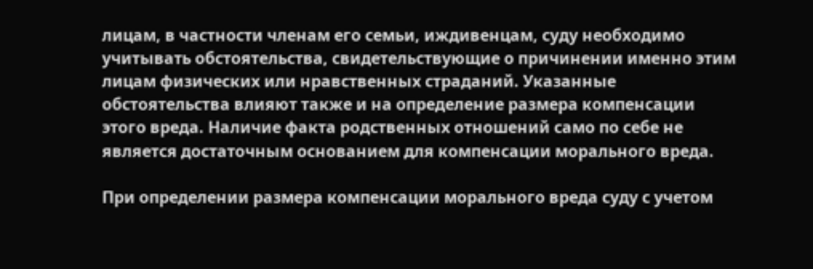лицам, в частности членам его семьи, иждивенцам, суду необходимо учитывать обстоятельства, свидетельствующие о причинении именно этим лицам физических или нравственных страданий. Указанные обстоятельства влияют также и на определение размера компенсации этого вреда. Наличие факта родственных отношений само по себе не является достаточным основанием для компенсации морального вреда.

При определении размера компенсации морального вреда суду с учетом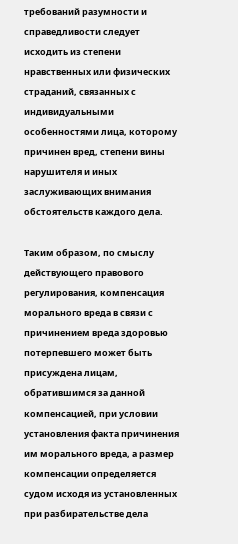требований разумности и справедливости следует исходить из степени нравственных или физических страданий, связанных с индивидуальными особенностями лица, которому причинен вред, степени вины нарушителя и иных заслуживающих внимания обстоятельств каждого дела.

Таким образом, по смыслу действующего правового регулирования, компенсация морального вреда в связи с причинением вреда здоровью потерпевшего может быть присуждена лицам, обратившимся за данной компенсацией, при условии установления факта причинения им морального вреда, а размер компенсации определяется судом исходя из установленных при разбирательстве дела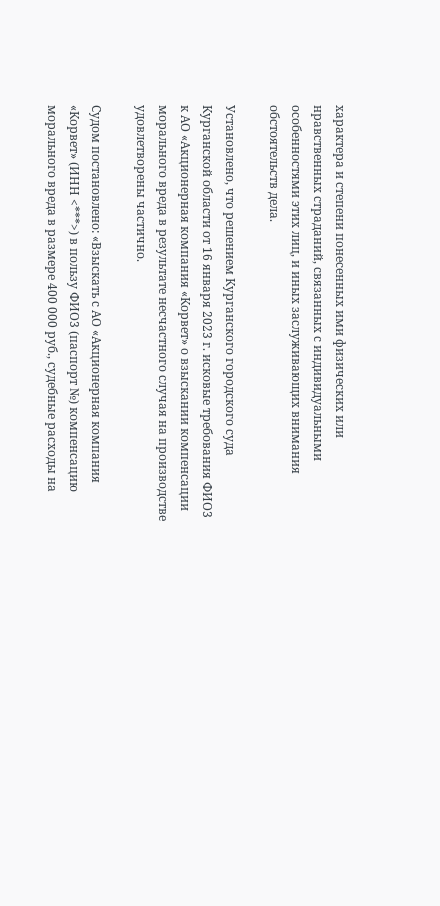характера и степени понесенных ими физических или нравственных страданий, связанных с индивидуальными особенностями этих лиц, и иных заслуживающих внимания обстоятельств дела.

Установлено, что решением Курганского городского суда Курганской области от 16 января 2023 г. исковые требования ФИО3 к АО «Акционерная компания «Корвет» о взыскании компенсации морального вреда в результате несчастного случая на производстве удовлетворены частично.

Судом постановлено: «Взыскать с АО «Акционерная компания «Корвет» (ИНН <***>) в пользу ФИО3 (паспорт №) компенсацию морального вреда в размере 400 000 руб., судебные расходы на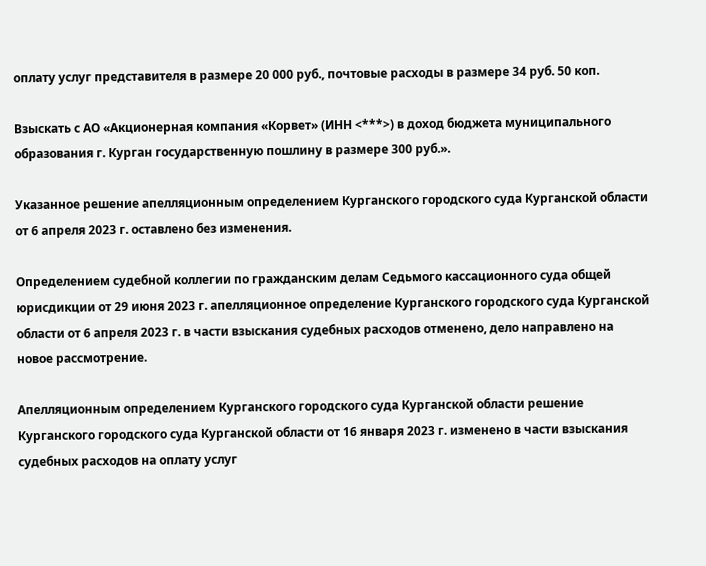оплату услуг представителя в размере 20 000 руб., почтовые расходы в размере 34 руб. 50 коп.

Взыскать с АО «Акционерная компания «Корвет» (ИНН <***>) в доход бюджета муниципального образования г. Курган государственную пошлину в размере 300 руб.».

Указанное решение апелляционным определением Курганского городского суда Курганской области от 6 апреля 2023 г. оставлено без изменения.

Определением судебной коллегии по гражданским делам Седьмого кассационного суда общей юрисдикции от 29 июня 2023 г. апелляционное определение Курганского городского суда Курганской области от 6 апреля 2023 г. в части взыскания судебных расходов отменено, дело направлено на новое рассмотрение.

Апелляционным определением Курганского городского суда Курганской области решение Курганского городского суда Курганской области от 16 января 2023 г. изменено в части взыскания судебных расходов на оплату услуг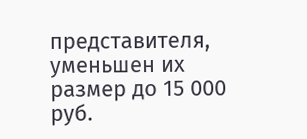представителя, уменьшен их размер до 15 000 руб.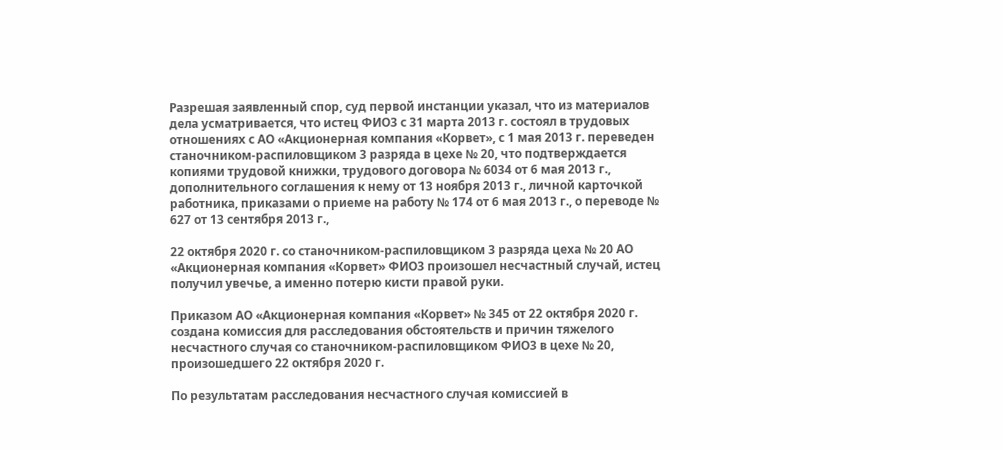Разрешая заявленный спор, суд первой инстанции указал, что из материалов дела усматривается, что истец ФИО3 с 31 марта 2013 г. состоял в трудовых отношениях с АО «Акционерная компания «Корвет», с 1 мая 2013 г. переведен станочником-распиловщиком 3 разряда в цехе № 20, что подтверждается копиями трудовой книжки, трудового договора № 6034 от 6 мая 2013 г., дополнительного соглашения к нему от 13 ноября 2013 г., личной карточкой работника, приказами о приеме на работу № 174 от 6 мая 2013 г., о переводе № 627 от 13 сентября 2013 г.,

22 октября 2020 г. со станочником-распиловщиком 3 разряда цеха № 20 АО «Акционерная компания «Корвет» ФИО3 произошел несчастный случай, истец получил увечье, а именно потерю кисти правой руки.

Приказом АО «Акционерная компания «Корвет» № 345 от 22 октября 2020 г. создана комиссия для расследования обстоятельств и причин тяжелого несчастного случая со станочником-распиловщиком ФИО3 в цехе № 20, произошедшего 22 октября 2020 г.

По результатам расследования несчастного случая комиссией в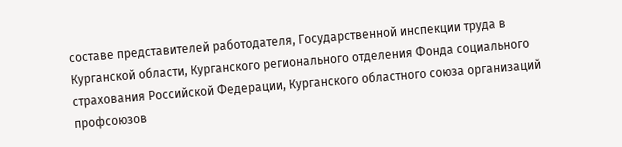составе представителей работодателя, Государственной инспекции труда в Курганской области, Курганского регионального отделения Фонда социального страхования Российской Федерации, Курганского областного союза организаций профсоюзов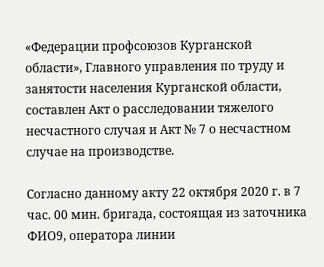«Федерации профсоюзов Курганской области», Главного управления по труду и занятости населения Курганской области, составлен Акт о расследовании тяжелого несчастного случая и Акт № 7 о несчастном случае на производстве.

Согласно данному акту 22 октября 2020 г. в 7 час. 00 мин. бригада, состоящая из заточника ФИО9, оператора линии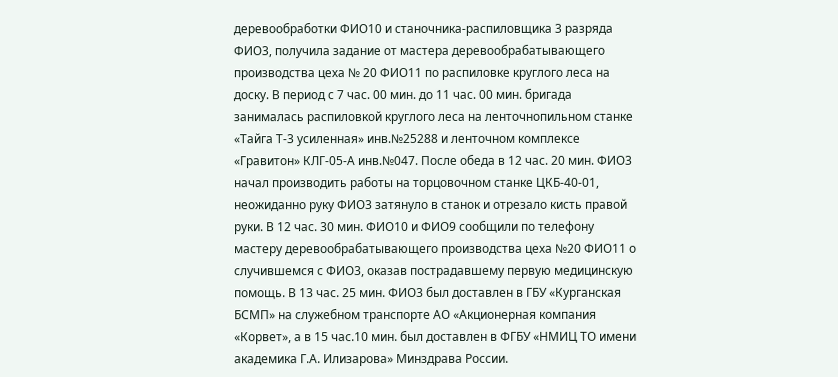деревообработки ФИО10 и станочника-распиловщика 3 разряда ФИО3, получила задание от мастера деревообрабатывающего производства цеха № 20 ФИО11 по распиловке круглого леса на доску. В период с 7 час. 00 мин. до 11 час. 00 мин. бригада занималась распиловкой круглого леса на ленточнопильном станке «Тайга Т-3 усиленная» инв.№25288 и ленточном комплексе «Гравитон» КЛГ-05-А инв.№047. После обеда в 12 час. 20 мин. ФИО3 начал производить работы на торцовочном станке ЦКБ-40-01, неожиданно руку ФИО3 затянуло в станок и отрезало кисть правой руки. В 12 час. 30 мин. ФИО10 и ФИО9 сообщили по телефону мастеру деревообрабатывающего производства цеха №20 ФИО11 о случившемся с ФИО3, оказав пострадавшему первую медицинскую помощь. В 13 час. 25 мин. ФИО3 был доставлен в ГБУ «Курганская БСМП» на служебном транспорте АО «Акционерная компания «Корвет», а в 15 час.10 мин. был доставлен в ФГБУ «НМИЦ ТО имени академика Г.А. Илизарова» Минздрава России.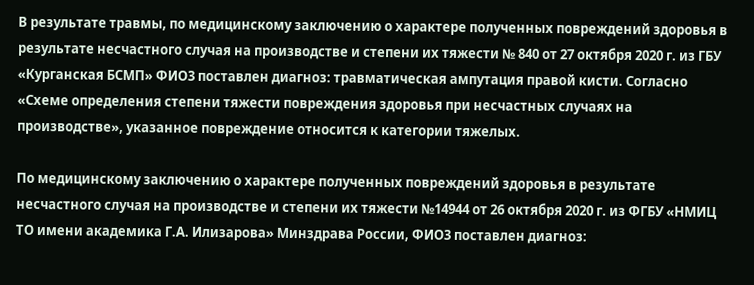В результате травмы, по медицинскому заключению о характере полученных повреждений здоровья в результате несчастного случая на производстве и степени их тяжести № 840 от 27 октября 2020 г. из ГБУ «Курганская БСМП» ФИО3 поставлен диагноз: травматическая ампутация правой кисти. Согласно «Схеме определения степени тяжести повреждения здоровья при несчастных случаях на производстве», указанное повреждение относится к категории тяжелых.

По медицинскому заключению о характере полученных повреждений здоровья в результате несчастного случая на производстве и степени их тяжести №14944 от 26 октября 2020 г. из ФГБУ «НМИЦ ТО имени академика Г.А. Илизарова» Минздрава России, ФИО3 поставлен диагноз: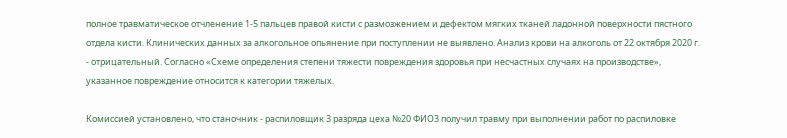полное травматическое отчленение 1-5 пальцев правой кисти с размозжением и дефектом мягких тканей ладонной поверхности пястного отдела кисти. Клинических данных за алкогольное опьянение при поступлении не выявлено. Анализ крови на алкоголь от 22 октября 2020 г. - отрицательный. Согласно «Схеме определения степени тяжести повреждения здоровья при несчастных случаях на производстве», указанное повреждение относится к категории тяжелых.

Комиссией установлено, что станочник - распиловщик 3 разряда цеха №20 ФИО3 получил травму при выполнении работ по распиловке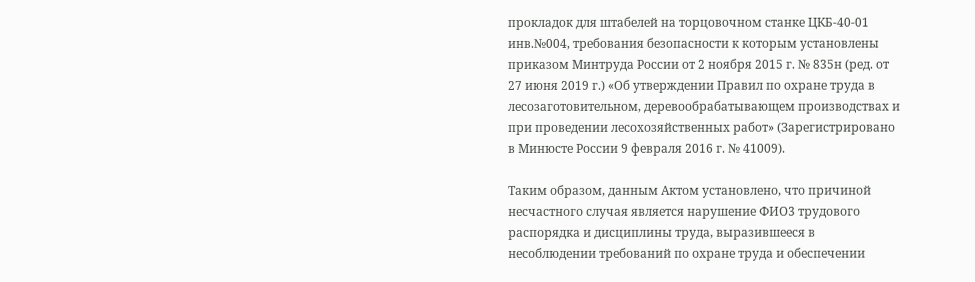прокладок для штабелей на торцовочном станке ЦКБ-40-01 инв.№004, требования безопасности к которым установлены приказом Минтруда России от 2 ноября 2015 г. № 835н (ред. от 27 июня 2019 г.) «Об утверждении Правил по охране труда в лесозаготовительном, деревообрабатывающем производствах и при проведении лесохозяйственных работ» (Зарегистрировано в Минюсте России 9 февраля 2016 г. № 41009).

Таким образом, данным Актом установлено, что причиной несчастного случая является нарушение ФИО3 трудового распорядка и дисциплины труда, выразившееся в несоблюдении требований по охране труда и обеспечении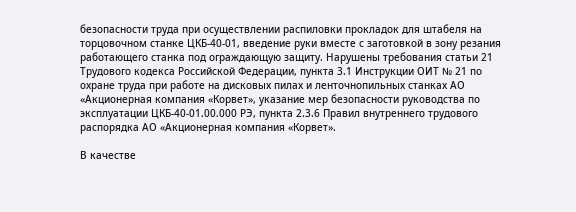безопасности труда при осуществлении распиловки прокладок для штабеля на торцовочном станке ЦКБ-40-01, введение руки вместе с заготовкой в зону резания работающего станка под ограждающую защиту. Нарушены требования статьи 21 Трудового кодекса Российской Федерации, пункта 3.1 Инструкции ОИТ № 21 по охране труда при работе на дисковых пилах и ленточнопильных станках АО «Акционерная компания «Корвет», указание мер безопасности руководства по эксплуатации ЦКБ-40-01.00.000 РЭ, пункта 2.3.6 Правил внутреннего трудового распорядка АО «Акционерная компания «Корвет».

В качестве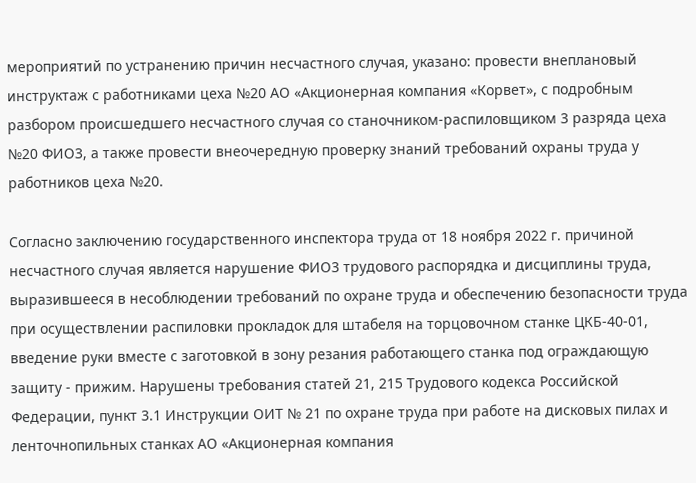мероприятий по устранению причин несчастного случая, указано: провести внеплановый инструктаж с работниками цеха №20 АО «Акционерная компания «Корвет», с подробным разбором происшедшего несчастного случая со станочником-распиловщиком 3 разряда цеха №20 ФИО3, а также провести внеочередную проверку знаний требований охраны труда у работников цеха №20.

Согласно заключению государственного инспектора труда от 18 ноября 2022 г. причиной несчастного случая является нарушение ФИО3 трудового распорядка и дисциплины труда, выразившееся в несоблюдении требований по охране труда и обеспечению безопасности труда при осуществлении распиловки прокладок для штабеля на торцовочном станке ЦКБ-40-01, введение руки вместе с заготовкой в зону резания работающего станка под ограждающую защиту - прижим. Нарушены требования статей 21, 215 Трудового кодекса Российской Федерации, пункт 3.1 Инструкции ОИТ № 21 по охране труда при работе на дисковых пилах и ленточнопильных станках АО «Акционерная компания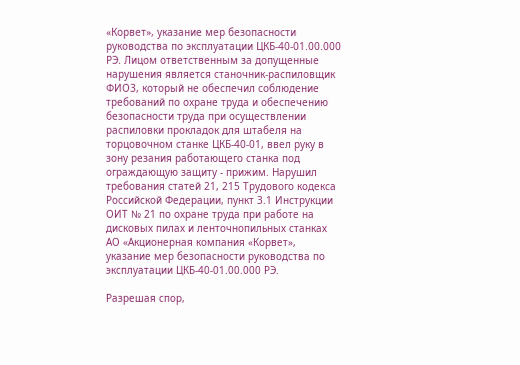«Корвет», указание мер безопасности руководства по эксплуатации ЦКБ-40-01.00.000 РЭ. Лицом ответственным за допущенные нарушения является станочник-распиловщик ФИО3, который не обеспечил соблюдение требований по охране труда и обеспечению безопасности труда при осуществлении распиловки прокладок для штабеля на торцовочном станке ЦКБ-40-01, ввел руку в зону резания работающего станка под ограждающую защиту - прижим. Нарушил требования статей 21, 215 Трудового кодекса Российской Федерации, пункт 3.1 Инструкции ОИТ № 21 по охране труда при работе на дисковых пилах и ленточнопильных станках АО «Акционерная компания «Корвет», указание мер безопасности руководства по эксплуатации ЦКБ-40-01.00.000 РЭ.

Разрешая спор,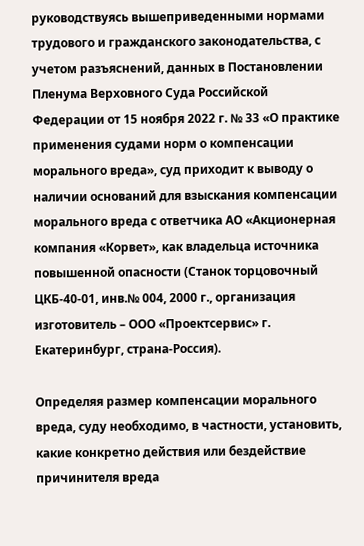руководствуясь вышеприведенными нормами трудового и гражданского законодательства, с учетом разъяснений, данных в Постановлении Пленума Верховного Суда Российской Федерации от 15 ноября 2022 г. № 33 «О практике применения судами норм о компенсации морального вреда», суд приходит к выводу о наличии оснований для взыскания компенсации морального вреда с ответчика АО «Акционерная компания «Корвет», как владельца источника повышенной опасности (Станок торцовочный ЦКБ-40-01, инв.№ 004, 2000 г., организация изготовитель – ООО «Проектсервис» г. Екатеринбург, страна-Россия).

Определяя размер компенсации морального вреда, суду необходимо, в частности, установить, какие конкретно действия или бездействие причинителя вреда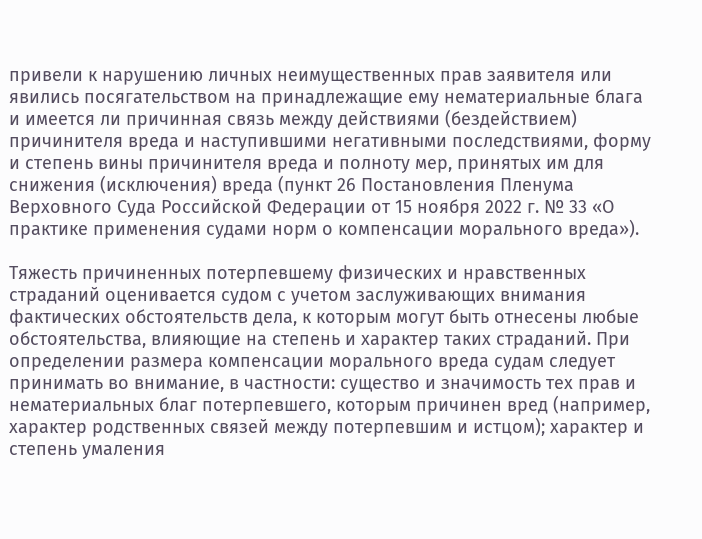привели к нарушению личных неимущественных прав заявителя или явились посягательством на принадлежащие ему нематериальные блага и имеется ли причинная связь между действиями (бездействием) причинителя вреда и наступившими негативными последствиями, форму и степень вины причинителя вреда и полноту мер, принятых им для снижения (исключения) вреда (пункт 26 Постановления Пленума Верховного Суда Российской Федерации от 15 ноября 2022 г. № 33 «О практике применения судами норм о компенсации морального вреда»).

Тяжесть причиненных потерпевшему физических и нравственных страданий оценивается судом с учетом заслуживающих внимания фактических обстоятельств дела, к которым могут быть отнесены любые обстоятельства, влияющие на степень и характер таких страданий. При определении размера компенсации морального вреда судам следует принимать во внимание, в частности: существо и значимость тех прав и нематериальных благ потерпевшего, которым причинен вред (например, характер родственных связей между потерпевшим и истцом); характер и степень умаления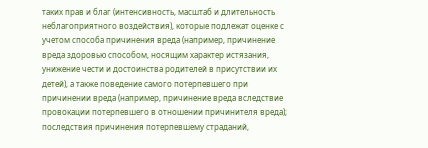таких прав и благ (интенсивность, масштаб и длительность неблагоприятного воздействия), которые подлежат оценке с учетом способа причинения вреда (например, причинение вреда здоровью способом, носящим характер истязания, унижение чести и достоинства родителей в присутствии их детей), а также поведение самого потерпевшего при причинении вреда (например, причинение вреда вследствие провокации потерпевшего в отношении причинителя вреда); последствия причинения потерпевшему страданий,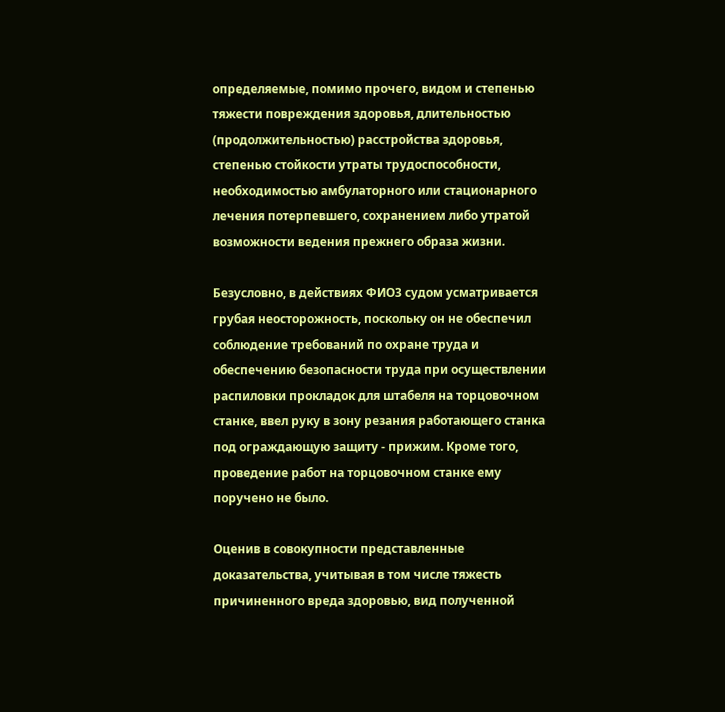определяемые, помимо прочего, видом и степенью тяжести повреждения здоровья, длительностью (продолжительностью) расстройства здоровья, степенью стойкости утраты трудоспособности, необходимостью амбулаторного или стационарного лечения потерпевшего, сохранением либо утратой возможности ведения прежнего образа жизни.

Безусловно, в действиях ФИО3 судом усматривается грубая неосторожность, поскольку он не обеспечил соблюдение требований по охране труда и обеспечению безопасности труда при осуществлении распиловки прокладок для штабеля на торцовочном станке, ввел руку в зону резания работающего станка под ограждающую защиту - прижим. Кроме того, проведение работ на торцовочном станке ему поручено не было.

Оценив в совокупности представленные доказательства, учитывая в том числе тяжесть причиненного вреда здоровью, вид полученной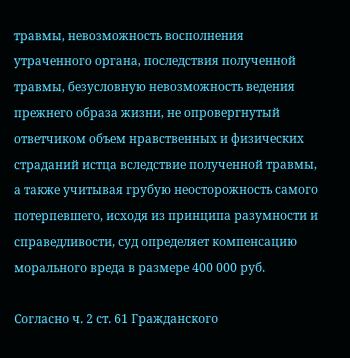травмы, невозможность восполнения утраченного органа, последствия полученной травмы, безусловную невозможность ведения прежнего образа жизни, не опровергнутый ответчиком объем нравственных и физических страданий истца вследствие полученной травмы, а также учитывая грубую неосторожность самого потерпевшего, исходя из принципа разумности и справедливости, суд определяет компенсацию морального вреда в размере 400 000 руб.

Согласно ч. 2 ст. 61 Гражданского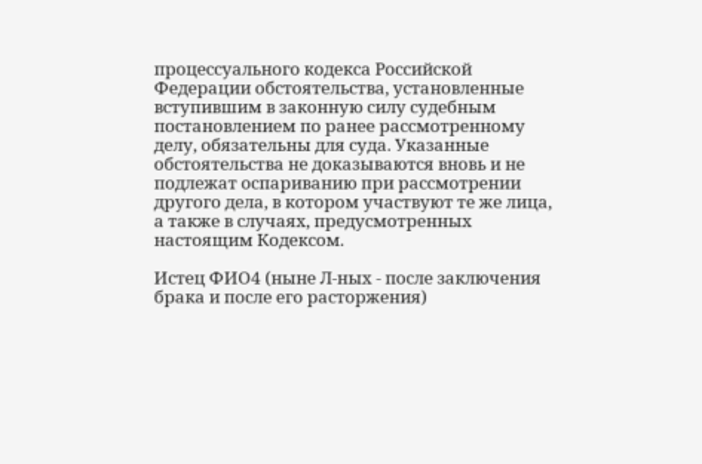процессуального кодекса Российской Федерации обстоятельства, установленные вступившим в законную силу судебным постановлением по ранее рассмотренному делу, обязательны для суда. Указанные обстоятельства не доказываются вновь и не подлежат оспариванию при рассмотрении другого дела, в котором участвуют те же лица, а также в случаях, предусмотренных настоящим Кодексом.

Истец ФИО4 (ныне Л-ных - после заключения брака и после его расторжения)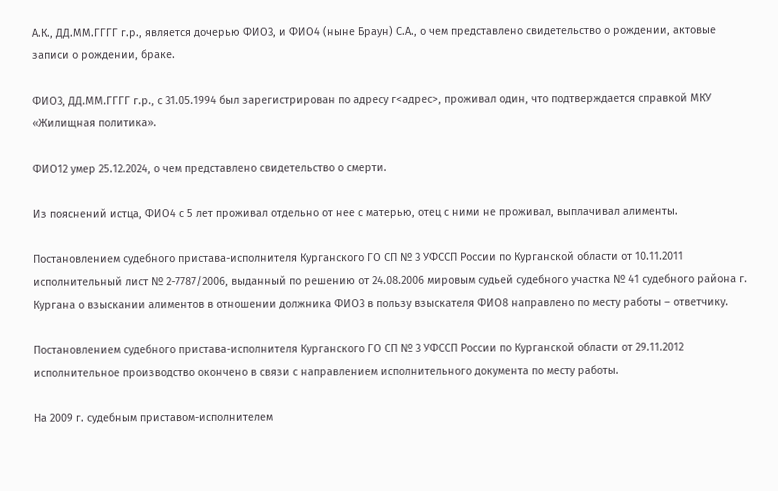А.К., ДД.ММ.ГГГГ г.р., является дочерью ФИО3, и ФИО4 (ныне Браун) С.А., о чем представлено свидетельство о рождении, актовые записи о рождении, браке.

ФИО3, ДД.ММ.ГГГГ г.р., с 31.05.1994 был зарегистрирован по адресу г<адрес>, проживал один, что подтверждается справкой МКУ «Жилищная политика».

ФИО12 умер 25.12.2024, о чем представлено свидетельство о смерти.

Из пояснений истца, ФИО4 с 5 лет проживал отдельно от нее с матерью, отец с ними не проживал, выплачивал алименты.

Постановлением судебного пристава-исполнителя Курганского ГО СП № 3 УФССП России по Курганской области от 10.11.2011 исполнительный лист № 2-7787/2006, выданный по решению от 24.08.2006 мировым судьей судебного участка № 41 судебного района г. Кургана о взыскании алиментов в отношении должника ФИО3 в пользу взыскателя ФИО8 направлено по месту работы – ответчику.

Постановлением судебного пристава-исполнителя Курганского ГО СП № 3 УФССП России по Курганской области от 29.11.2012 исполнительное производство окончено в связи с направлением исполнительного документа по месту работы.

На 2009 г. судебным приставом-исполнителем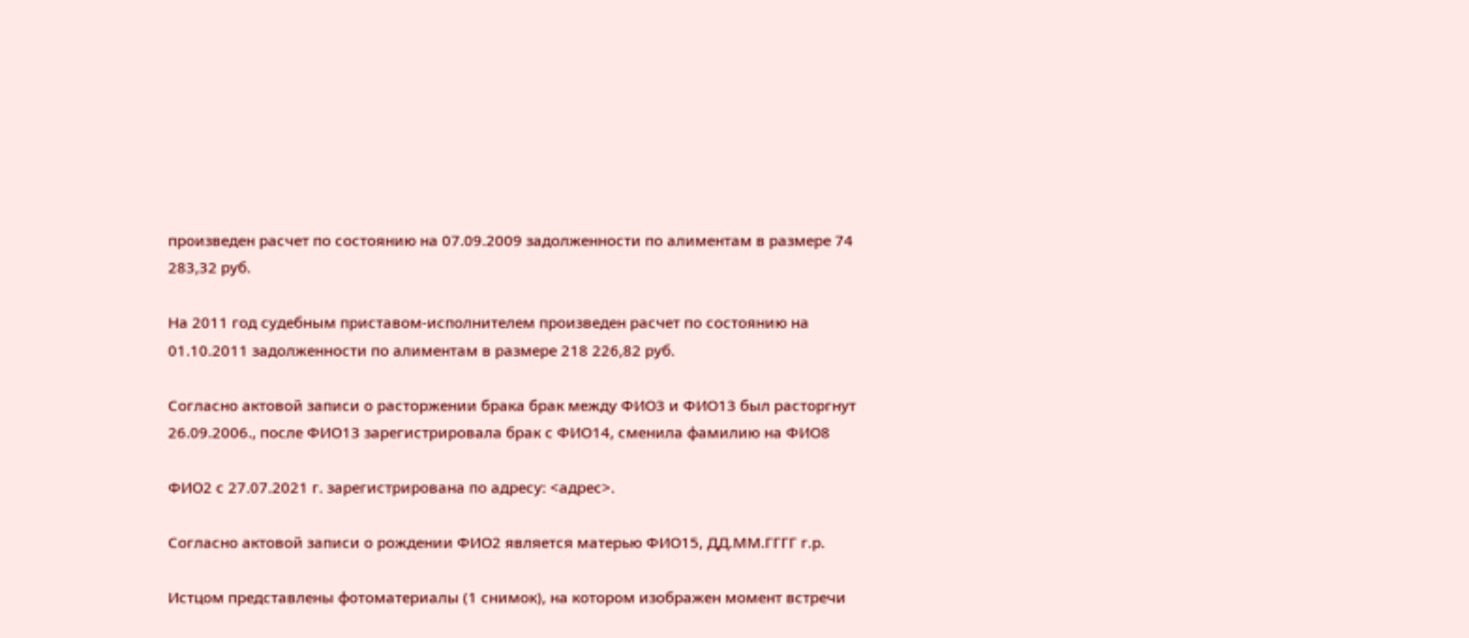произведен расчет по состоянию на 07.09.2009 задолженности по алиментам в размере 74 283,32 руб.

На 2011 год судебным приставом-исполнителем произведен расчет по состоянию на 01.10.2011 задолженности по алиментам в размере 218 226,82 руб.

Согласно актовой записи о расторжении брака брак между ФИО3 и ФИО13 был расторгнут 26.09.2006., после ФИО13 зарегистрировала брак с ФИО14, сменила фамилию на ФИО8

ФИО2 с 27.07.2021 г. зарегистрирована по адресу: <адрес>.

Согласно актовой записи о рождении ФИО2 является матерью ФИО15, ДД.ММ.ГГГГ г.р.

Истцом представлены фотоматериалы (1 снимок), на котором изображен момент встречи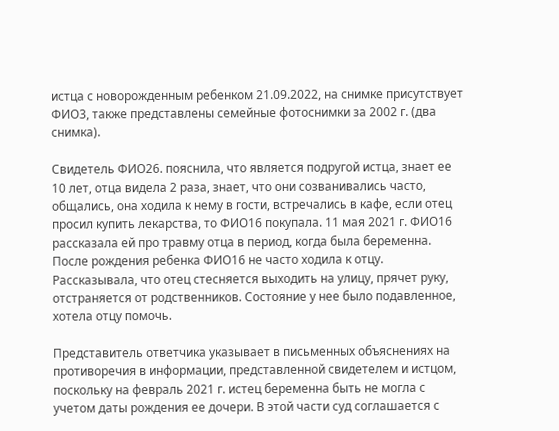истца с новорожденным ребенком 21.09.2022, на снимке присутствует ФИО3, также представлены семейные фотоснимки за 2002 г. (два снимка).

Свидетель ФИО26. пояснила, что является подругой истца, знает ее 10 лет, отца видела 2 раза, знает, что они созванивались часто, общались, она ходила к нему в гости, встречались в кафе, если отец просил купить лекарства, то ФИО16 покупала. 11 мая 2021 г. ФИО16 рассказала ей про травму отца в период, когда была беременна. После рождения ребенка ФИО16 не часто ходила к отцу. Рассказывала, что отец стесняется выходить на улицу, прячет руку, отстраняется от родственников. Состояние у нее было подавленное, хотела отцу помочь.

Представитель ответчика указывает в письменных объяснениях на противоречия в информации, представленной свидетелем и истцом, поскольку на февраль 2021 г. истец беременна быть не могла с учетом даты рождения ее дочери. В этой части суд соглашается с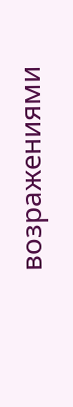возражениями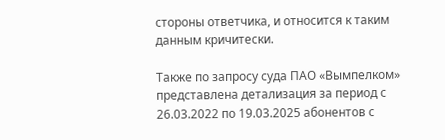стороны ответчика, и относится к таким данным кричитески.

Также по запросу суда ПАО «Вымпелком» представлена детализация за период с 26.03.2022 по 19.03.2025 абонентов с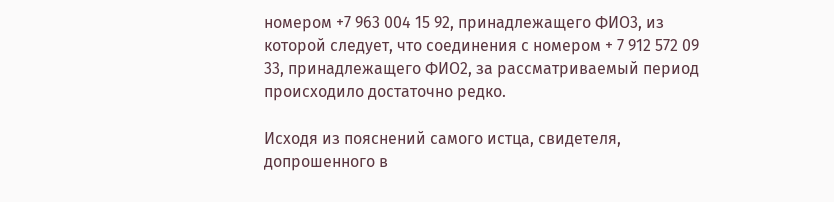номером +7 963 004 15 92, принадлежащего ФИО3, из которой следует, что соединения с номером + 7 912 572 09 33, принадлежащего ФИО2, за рассматриваемый период происходило достаточно редко.

Исходя из пояснений самого истца, свидетеля, допрошенного в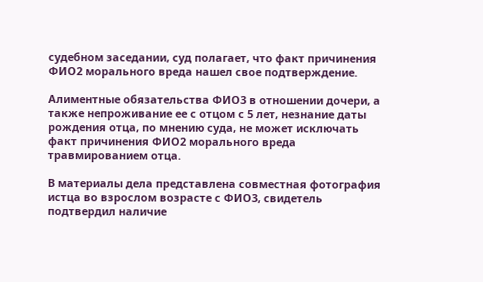судебном заседании, суд полагает, что факт причинения ФИО2 морального вреда нашел свое подтверждение.

Алиментные обязательства ФИО3 в отношении дочери, а также непроживание ее с отцом с 5 лет, незнание даты рождения отца, по мнению суда, не может исключать факт причинения ФИО2 морального вреда травмированием отца.

В материалы дела представлена совместная фотография истца во взрослом возрасте с ФИО3, свидетель подтвердил наличие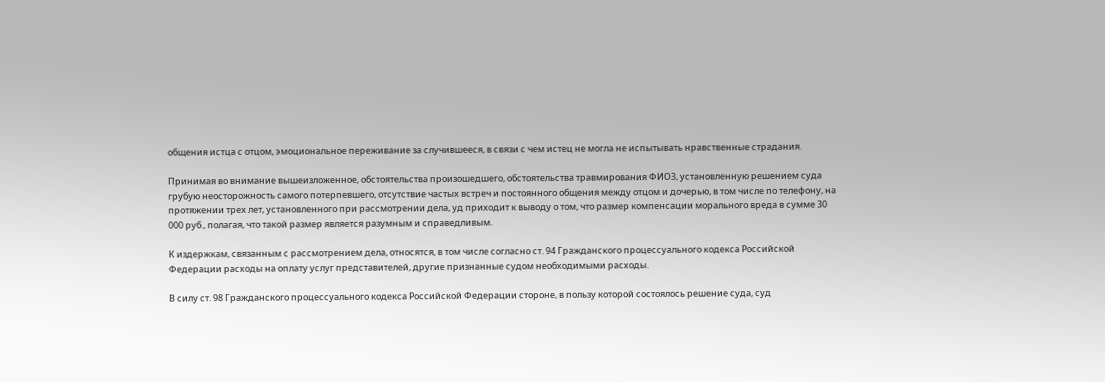общения истца с отцом, эмоциональное переживание за случившееся, в связи с чем истец не могла не испытывать нравственные страдания.

Принимая во внимание вышеизложенное, обстоятельства произошедшего, обстоятельства травмирования ФИО3, установленную решением суда грубую неосторожность самого потерпевшего, отсутствие частых встреч и постоянного общения между отцом и дочерью, в том числе по телефону, на протяжении трех лет, установленного при рассмотрении дела, уд приходит к выводу о том, что размер компенсации морального вреда в сумме 30 000 руб., полагая, что такой размер является разумным и справедливым.

К издержкам, связанным с рассмотрением дела, относятся, в том числе согласно ст. 94 Гражданского процессуального кодекса Российской Федерации расходы на оплату услуг представителей, другие признанные судом необходимыми расходы.

В силу ст. 98 Гражданского процессуального кодекса Российской Федерации стороне, в пользу которой состоялось решение суда, суд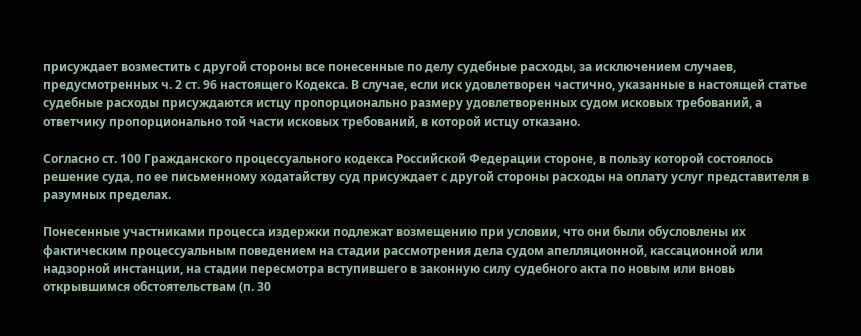присуждает возместить с другой стороны все понесенные по делу судебные расходы, за исключением случаев, предусмотренных ч. 2 ст. 96 настоящего Кодекса. В случае, если иск удовлетворен частично, указанные в настоящей статье судебные расходы присуждаются истцу пропорционально размеру удовлетворенных судом исковых требований, а ответчику пропорционально той части исковых требований, в которой истцу отказано.

Согласно ст. 100 Гражданского процессуального кодекса Российской Федерации стороне, в пользу которой состоялось решение суда, по ее письменному ходатайству суд присуждает с другой стороны расходы на оплату услуг представителя в разумных пределах.

Понесенные участниками процесса издержки подлежат возмещению при условии, что они были обусловлены их фактическим процессуальным поведением на стадии рассмотрения дела судом апелляционной, кассационной или надзорной инстанции, на стадии пересмотра вступившего в законную силу судебного акта по новым или вновь открывшимся обстоятельствам (п. 30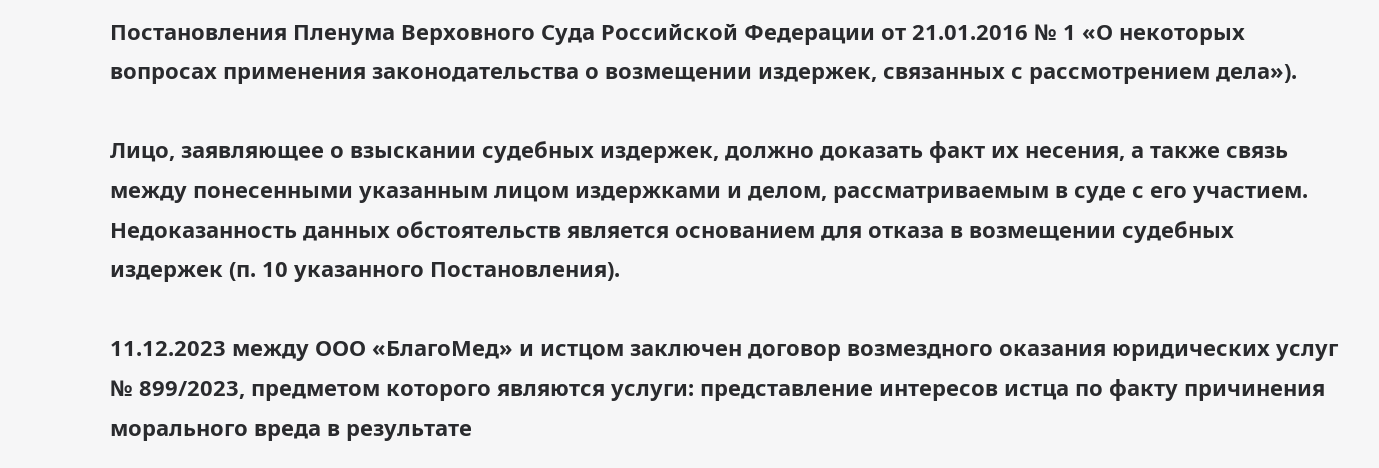Постановления Пленума Верховного Суда Российской Федерации от 21.01.2016 № 1 «О некоторых вопросах применения законодательства о возмещении издержек, связанных с рассмотрением дела»).

Лицо, заявляющее о взыскании судебных издержек, должно доказать факт их несения, а также связь между понесенными указанным лицом издержками и делом, рассматриваемым в суде с его участием. Недоказанность данных обстоятельств является основанием для отказа в возмещении судебных издержек (п. 10 указанного Постановления).

11.12.2023 между ООО «БлагоМед» и истцом заключен договор возмездного оказания юридических услуг № 899/2023, предметом которого являются услуги: представление интересов истца по факту причинения морального вреда в результате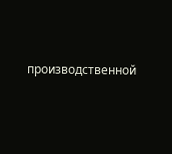производственной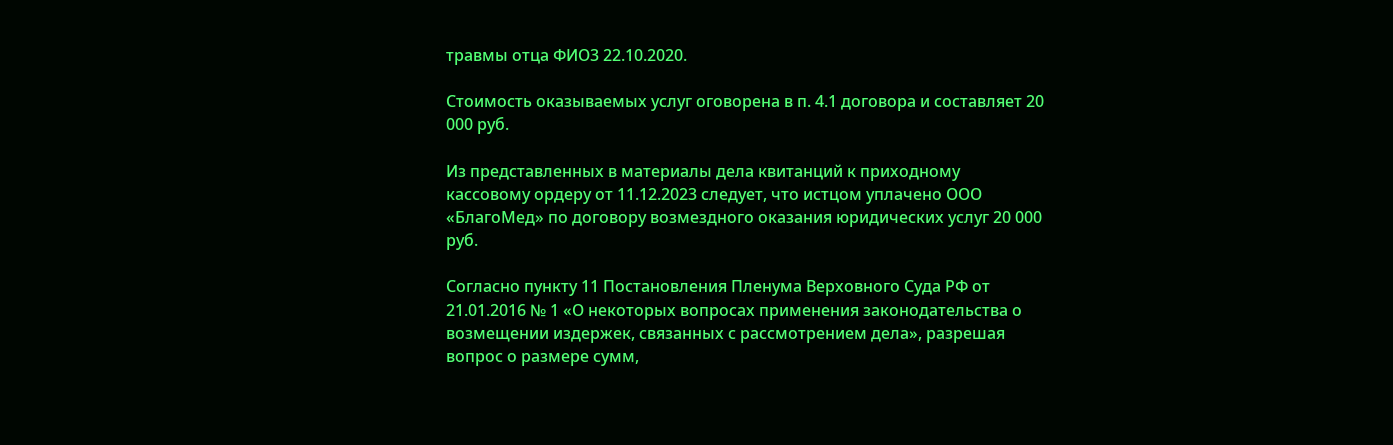травмы отца ФИО3 22.10.2020.

Стоимость оказываемых услуг оговорена в п. 4.1 договора и составляет 20 000 руб.

Из представленных в материалы дела квитанций к приходному кассовому ордеру от 11.12.2023 следует, что истцом уплачено ООО «БлагоМед» по договору возмездного оказания юридических услуг 20 000 руб.

Согласно пункту 11 Постановления Пленума Верховного Суда РФ от 21.01.2016 № 1 «О некоторых вопросах применения законодательства о возмещении издержек, связанных с рассмотрением дела», разрешая вопрос о размере сумм,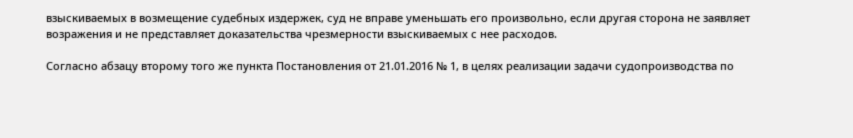взыскиваемых в возмещение судебных издержек, суд не вправе уменьшать его произвольно, если другая сторона не заявляет возражения и не представляет доказательства чрезмерности взыскиваемых с нее расходов.

Согласно абзацу второму того же пункта Постановления от 21.01.2016 № 1, в целях реализации задачи судопроизводства по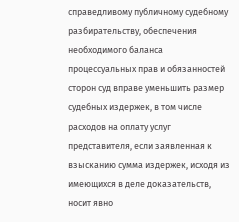справедливому публичному судебному разбирательству, обеспечения необходимого баланса процессуальных прав и обязанностей сторон суд вправе уменьшить размер судебных издержек, в том числе расходов на оплату услуг представителя, если заявленная к взысканию сумма издержек, исходя из имеющихся в деле доказательств, носит явно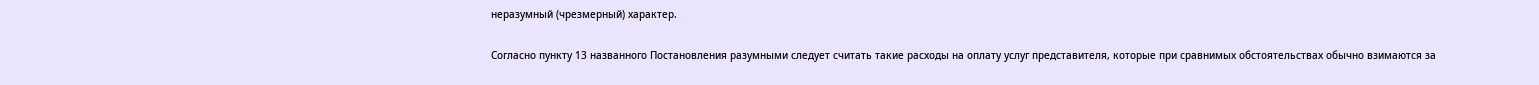неразумный (чрезмерный) характер.

Согласно пункту 13 названного Постановления разумными следует считать такие расходы на оплату услуг представителя, которые при сравнимых обстоятельствах обычно взимаются за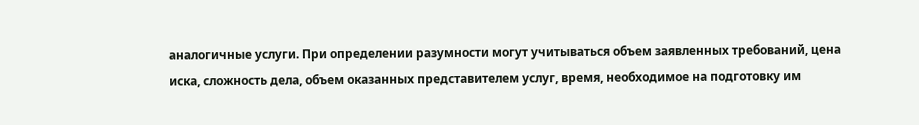аналогичные услуги. При определении разумности могут учитываться объем заявленных требований, цена иска, сложность дела, объем оказанных представителем услуг, время, необходимое на подготовку им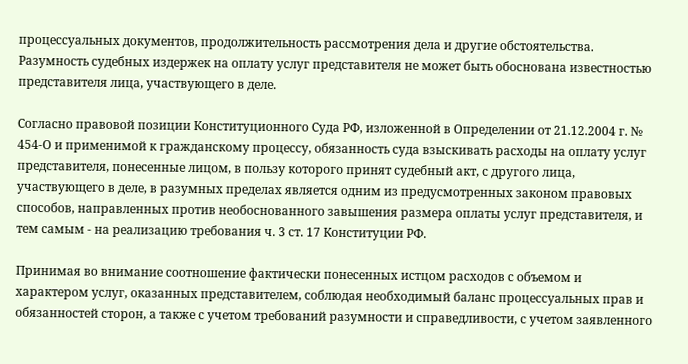процессуальных документов, продолжительность рассмотрения дела и другие обстоятельства. Разумность судебных издержек на оплату услуг представителя не может быть обоснована известностью представителя лица, участвующего в деле.

Согласно правовой позиции Конституционного Суда РФ, изложенной в Определении от 21.12.2004 г. № 454-О и применимой к гражданскому процессу, обязанность суда взыскивать расходы на оплату услуг представителя, понесенные лицом, в пользу которого принят судебный акт, с другого лица, участвующего в деле, в разумных пределах является одним из предусмотренных законом правовых способов, направленных против необоснованного завышения размера оплаты услуг представителя, и тем самым - на реализацию требования ч. 3 ст. 17 Конституции РФ.

Принимая во внимание соотношение фактически понесенных истцом расходов с объемом и характером услуг, оказанных представителем, соблюдая необходимый баланс процессуальных прав и обязанностей сторон, а также с учетом требований разумности и справедливости, с учетом заявленного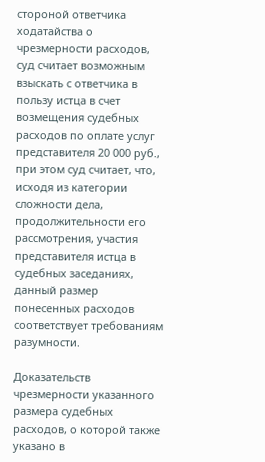стороной ответчика ходатайства о чрезмерности расходов, суд считает возможным взыскать с ответчика в пользу истца в счет возмещения судебных расходов по оплате услуг представителя 20 000 руб., при этом суд считает, что, исходя из категории сложности дела, продолжительности его рассмотрения, участия представителя истца в судебных заседаниях, данный размер понесенных расходов соответствует требованиям разумности.

Доказательств чрезмерности указанного размера судебных расходов, о которой также указано в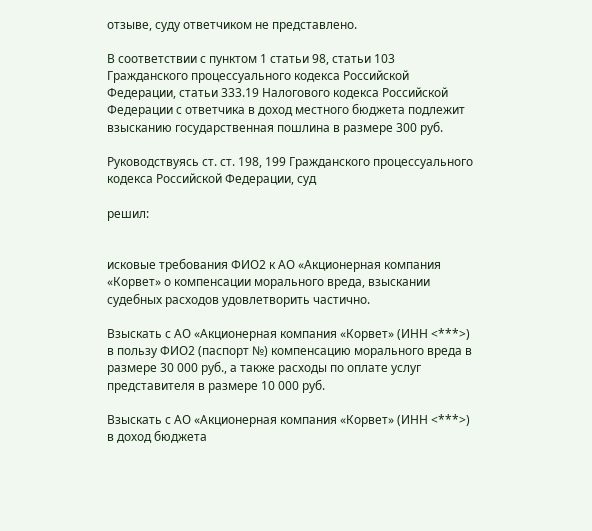отзыве, суду ответчиком не представлено.

В соответствии с пунктом 1 статьи 98, статьи 103 Гражданского процессуального кодекса Российской Федерации, статьи 333.19 Налогового кодекса Российской Федерации с ответчика в доход местного бюджета подлежит взысканию государственная пошлина в размере 300 руб.

Руководствуясь ст. ст. 198, 199 Гражданского процессуального кодекса Российской Федерации, суд

решил:


исковые требования ФИО2 к АО «Акционерная компания «Корвет» о компенсации морального вреда, взыскании судебных расходов удовлетворить частично.

Взыскать с АО «Акционерная компания «Корвет» (ИНН <***>) в пользу ФИО2 (паспорт №) компенсацию морального вреда в размере 30 000 руб., а также расходы по оплате услуг представителя в размере 10 000 руб.

Взыскать с АО «Акционерная компания «Корвет» (ИНН <***>) в доход бюджета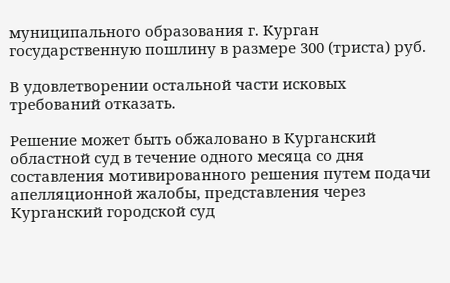муниципального образования г. Курган государственную пошлину в размере 300 (триста) руб.

В удовлетворении остальной части исковых требований отказать.

Решение может быть обжаловано в Курганский областной суд в течение одного месяца со дня составления мотивированного решения путем подачи апелляционной жалобы, представления через Курганский городской суд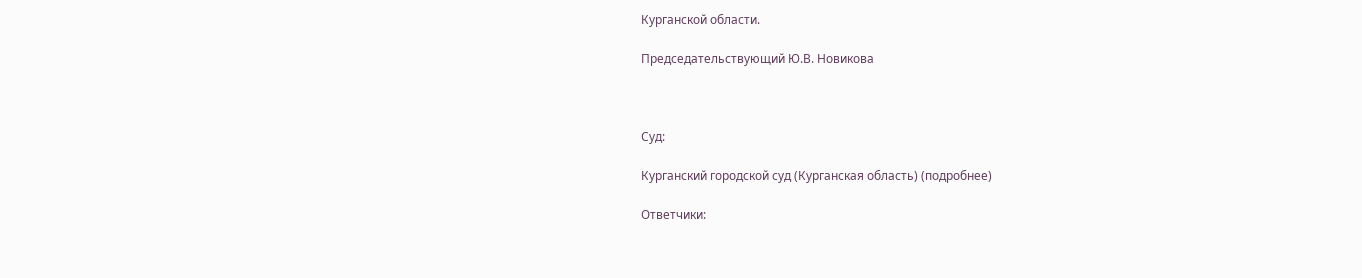Курганской области.

Председательствующий Ю.В. Новикова



Суд:

Курганский городской суд (Курганская область) (подробнее)

Ответчики: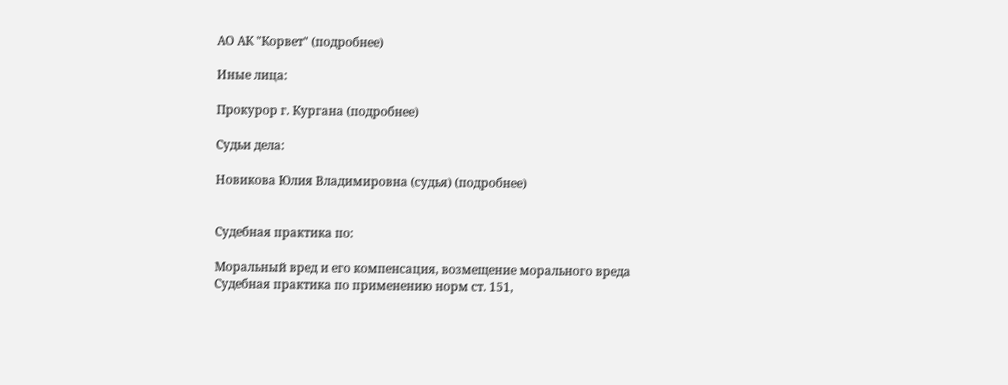АО АК "Корвет" (подробнее)

Иные лица:

Прокурор г. Кургана (подробнее)

Судьи дела:

Новикова Юлия Владимировна (судья) (подробнее)


Судебная практика по:

Моральный вред и его компенсация, возмещение морального вреда
Судебная практика по применению норм ст. 151,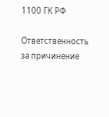1100 ГК РФ

Ответственность за причинение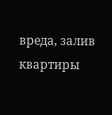вреда, залив квартиры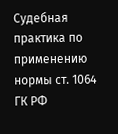Судебная практика по применению нормы ст. 1064 ГК РФ